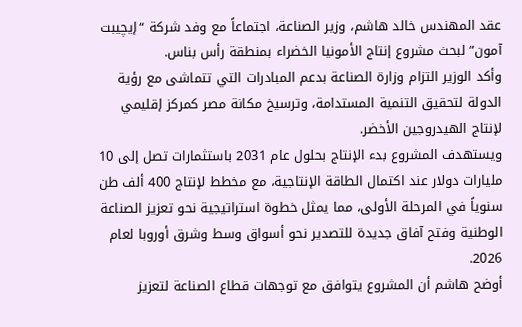عقد المهندس خالد هاشم، وزير الصناعة، اجتماعاً مع وفد شركة “إيچيبت آمون” لبحث مشروع إنتاج الأمونيا الخضراء بمنطقة رأس بناس.
وأكد الوزير التزام وزارة الصناعة بدعم المبادرات التي تتماشى مع رؤية الدولة لتحقيق التنمية المستدامة، وترسيخ مكانة مصر كمركز إقليمي لإنتاج الهيدروجين الأخضر.
ويستهدف المشروع بدء الإنتاج بحلول عام 2031 باستثمارات تصل إلى 10 مليارات دولار عند اكتمال الطاقة الإنتاجية، مع مخطط لإنتاج 400 ألف طن سنوياً في المرحلة الأولى، مما يمثل خطوة استراتيجية نحو تعزيز الصناعة الوطنية وفتح آفاق جديدة للتصدير نحو أسواق وسط وشرق أوروبا لعام 2026.
أوضح هاشم أن المشروع يتوافق مع توجهات قطاع الصناعة لتعزيز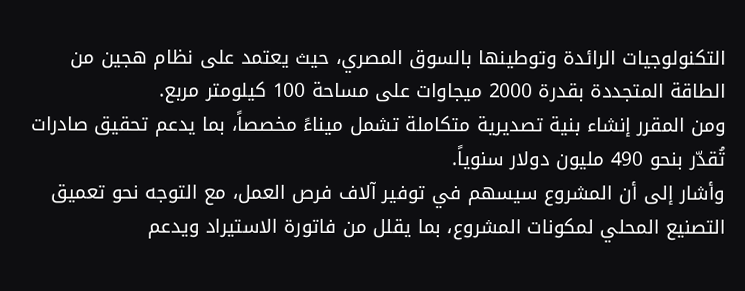التكنولوجيات الرائدة وتوطينها بالسوق المصري، حيث يعتمد على نظام هجين من الطاقة المتجددة بقدرة 2000 ميجاوات على مساحة 100 كيلومتر مربع.
ومن المقرر إنشاء بنية تصديرية متكاملة تشمل ميناءً مخصصاً، بما يدعم تحقيق صادرات تُقدّر بنحو 490 مليون دولار سنوياً.
وأشار إلى أن المشروع سيسهم في توفير آلاف فرص العمل، مع التوجه نحو تعميق التصنيع المحلي لمكونات المشروع، بما يقلل من فاتورة الاستيراد ويدعم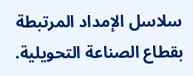سلاسل الإمداد المرتبطة بقطاع الصناعة التحويلية.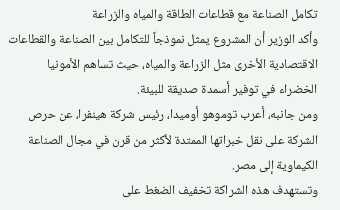تكامل الصناعة مع قطاعات الطاقة والمياه والزراعة
وأكد الوزير أن المشروع يمثل نموذجاً للتكامل بين الصناعة والقطاعات الاقتصادية الأخرى مثل الزراعة والمياه، حيث تساهم الأمونيا الخضراء في توفير أسمدة صديقة للبيئة.
ومن جانبه، أعرب توموهو أوميدا، رئيس شركة هينفرا، عن حرص الشركة على نقل خبراتها الممتدة لأكثر من قرن في مجال الصناعة الكيماوية إلى مصر.
وتستهدف هذه الشراكة تخفيف الضغط على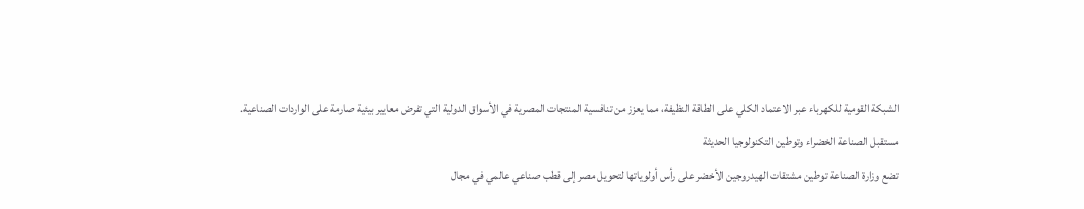الشبكة القومية للكهرباء عبر الاعتماد الكلي على الطاقة النظيفة، مما يعزز من تنافسية المنتجات المصرية في الأسواق الدولية التي تفرض معايير بيئية صارمة على الواردات الصناعية.
مستقبل الصناعة الخضراء وتوطين التكنولوجيا الحديثة
تضع وزارة الصناعة توطين مشتقات الهيدروجين الأخضر على رأس أولوياتها لتحويل مصر إلى قطب صناعي عالمي في مجال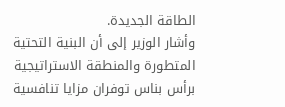الطاقة الجديدة.
وأشار الوزير إلى أن البنية التحتية المتطورة والمنطقة الاستراتيجية برأس بناس توفران مزايا تنافسية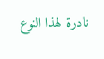نادرة لهذا النوع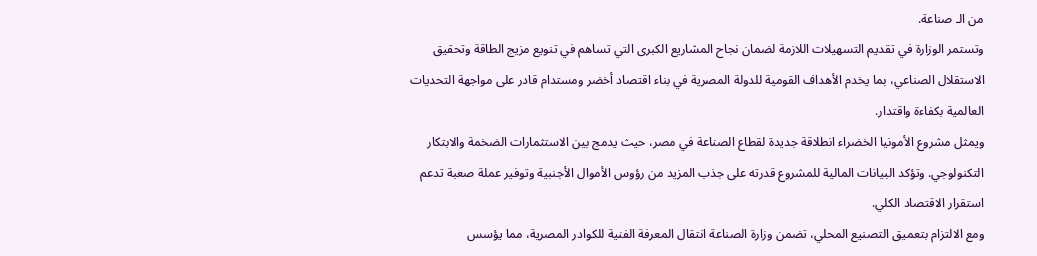من الـ صناعة.
وتستمر الوزارة في تقديم التسهيلات اللازمة لضمان نجاح المشاريع الكبرى التي تساهم في تنويع مزيج الطاقة وتحقيق الاستقلال الصناعي، بما يخدم الأهداف القومية للدولة المصرية في بناء اقتصاد أخضر ومستدام قادر على مواجهة التحديات العالمية بكفاءة واقتدار.
ويمثل مشروع الأمونيا الخضراء انطلاقة جديدة لقطاع الصناعة في مصر، حيث يدمج بين الاستثمارات الضخمة والابتكار التكنولوجي. وتؤكد البيانات المالية للمشروع قدرته على جذب المزيد من رؤوس الأموال الأجنبية وتوفير عملة صعبة تدعم استقرار الاقتصاد الكلي.
ومع الالتزام بتعميق التصنيع المحلي، تضمن وزارة الصناعة انتقال المعرفة الفنية للكوادر المصرية، مما يؤسس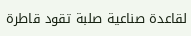لقاعدة صناعية صلبة تقود قاطرة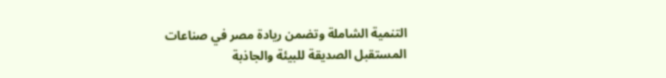التنمية الشاملة وتضمن ريادة مصر في صناعات المستقبل الصديقة للبيئة والجاذبة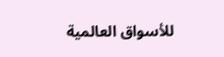للأسواق العالمية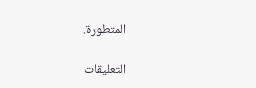المتطورة.

التعليقات